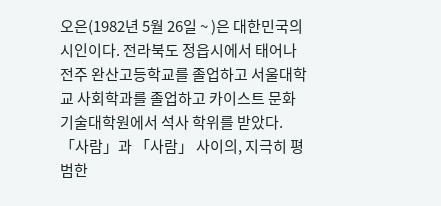오은(1982년 5월 26일 ~ )은 대한민국의 시인이다. 전라북도 정읍시에서 태어나 전주 완산고등학교를 졸업하고 서울대학교 사회학과를 졸업하고 카이스트 문화기술대학원에서 석사 학위를 받았다. 「사람」과 「사람」 사이의, 지극히 평범한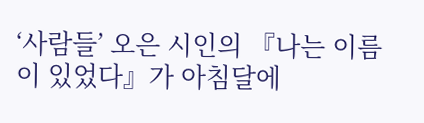‘사람들’ 오은 시인의 『나는 이름이 있었다』가 아침달에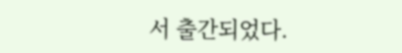서 출간되었다.